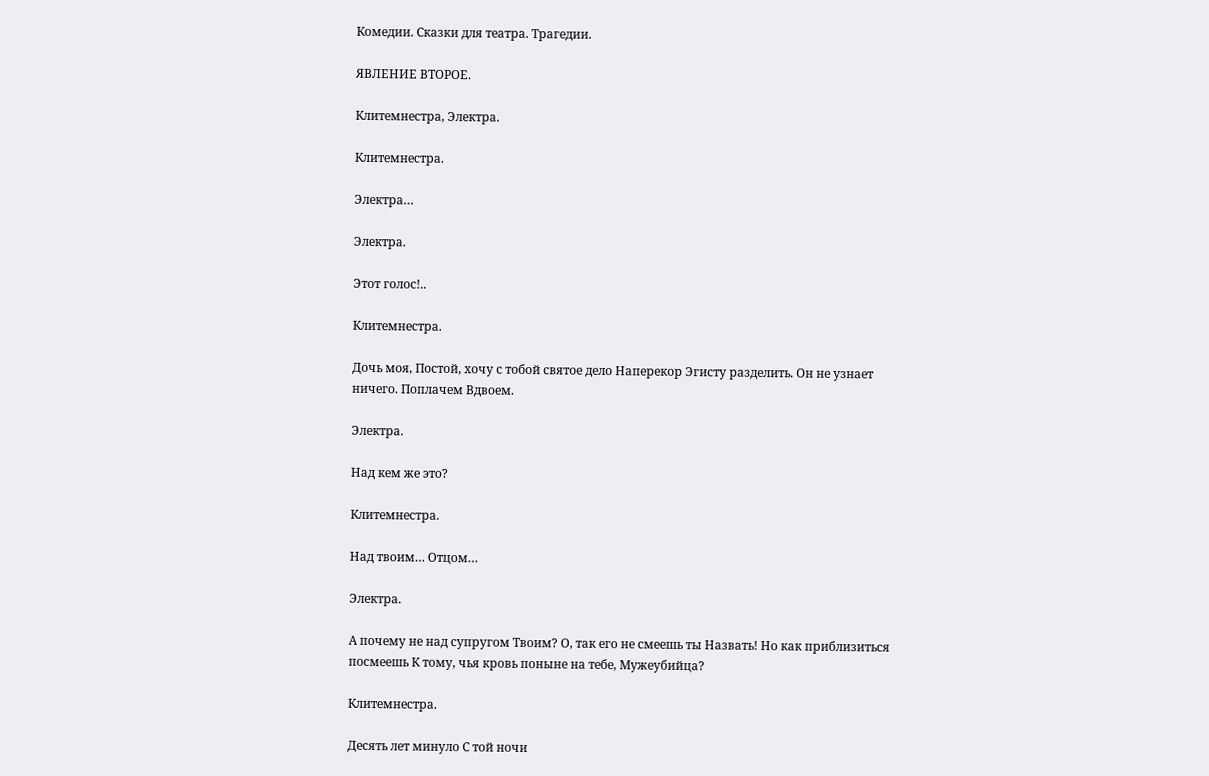Комедии. Сказки для театра. Трагедии.

ЯВЛЕНИЕ ВТОРОЕ.

Клитемнестра, Электра.

Клитемнестра.

Электра…

Электра.

Этот голос!..

Клитемнестра.

Дочь моя, Постой, хочу с тобой святое дело Наперекор Эгисту разделить. Он не узнает ничего. Поплачем Вдвоем.

Электра.

Над кем же это?

Клитемнестра.

Над твоим… Отцом…

Электра.

А почему не над супругом Твоим? О, так его не смеешь ты Назвать! Но как приблизиться посмеешь К тому, чья кровь поныне на тебе, Мужеубийца?

Клитемнестра.

Десять лет минуло С той ночи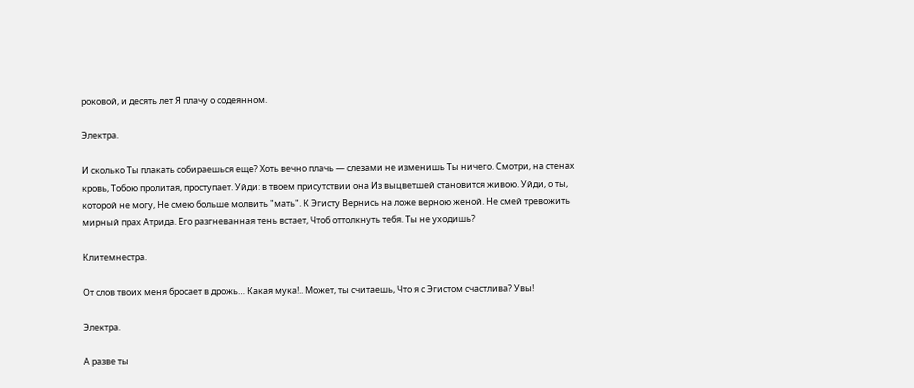роковой, и десять лет Я плачу о содеянном.

Электра.

И сколько Ты плакать собираешься еще? Хоть вечно плачь — слезами не изменишь Ты ничего. Смотри, на стенах кровь, Тобою пролитая, проступает. Уйди: в твоем присутствии она Из выцветшей становится живою. Уйди, о ты, которой не могу, Не смею больше молвить "мать". К Эгисту Вернись на ложе верною женой. Не смей тревожить мирный прах Атрида. Его разгневанная тень встает, Чтоб оттолкнуть тебя. Ты не уходишь?

Клитемнестра.

От слов твоих меня бросает в дрожь… Какая мука!.. Может, ты считаешь, Что я с Эгистом счастлива? Увы!

Электра.

А разве ты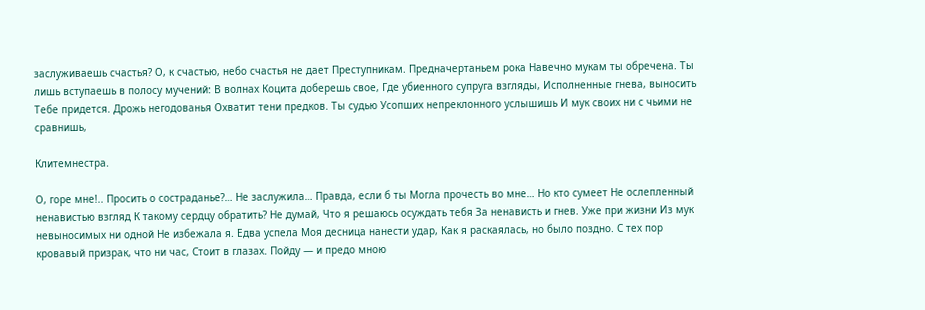заслуживаешь счастья? О, к счастью, небо счастья не дает Преступникам. Предначертаньем рока Навечно мукам ты обречена. Ты лишь вступаешь в полосу мучений: В волнах Коцита доберешь свое, Где убиенного супруга взгляды, Исполненные гнева, выносить Тебе придется. Дрожь негодованья Охватит тени предков. Ты судью Усопших непреклонного услышишь И мук своих ни с чьими не сравнишь,

Клитемнестра.

О, горе мне!.. Просить о состраданье?… Не заслужила… Правда, если б ты Могла прочесть во мне… Но кто сумеет Не ослепленный ненавистью взгляд К такому сердцу обратить? Не думай, Что я решаюсь осуждать тебя За ненависть и гнев. Уже при жизни Из мук невыносимых ни одной Не избежала я. Едва успела Моя десница нанести удар, Как я раскаялась, но было поздно. С тех пор кровавый призрак, что ни час, Стоит в глазах. Пойду — и предо мною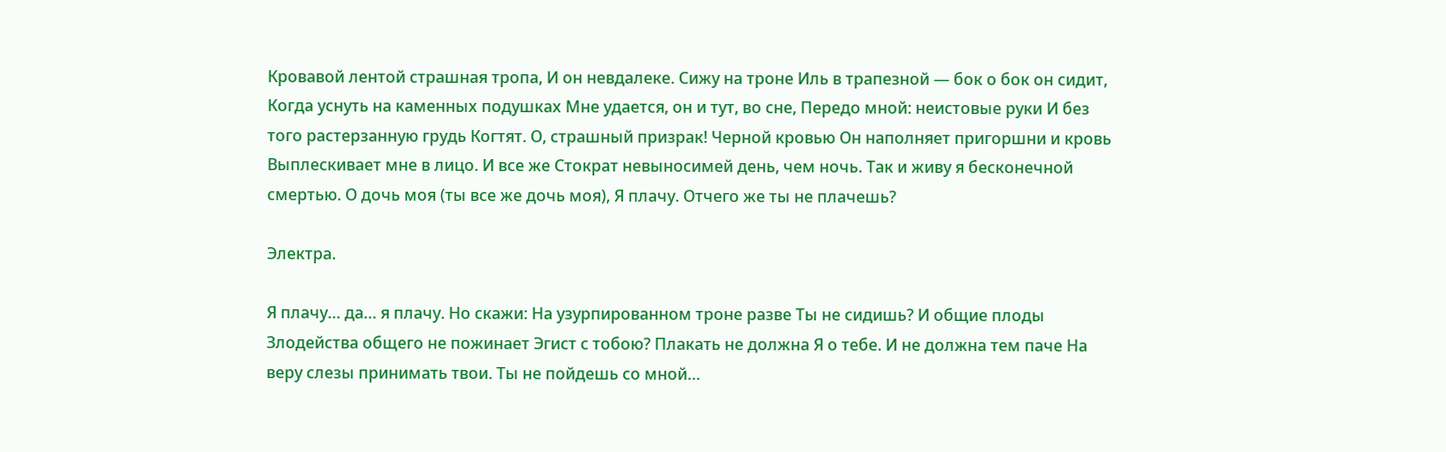Кровавой лентой страшная тропа, И он невдалеке. Сижу на троне Иль в трапезной — бок о бок он сидит, Когда уснуть на каменных подушках Мне удается, он и тут, во сне, Передо мной: неистовые руки И без того растерзанную грудь Когтят. О, страшный призрак! Черной кровью Он наполняет пригоршни и кровь Выплескивает мне в лицо. И все же Стократ невыносимей день, чем ночь. Так и живу я бесконечной смертью. О дочь моя (ты все же дочь моя), Я плачу. Отчего же ты не плачешь?

Электра.

Я плачу… да… я плачу. Но скажи: На узурпированном троне разве Ты не сидишь? И общие плоды Злодейства общего не пожинает Эгист с тобою? Плакать не должна Я о тебе. И не должна тем паче На веру слезы принимать твои. Ты не пойдешь со мной…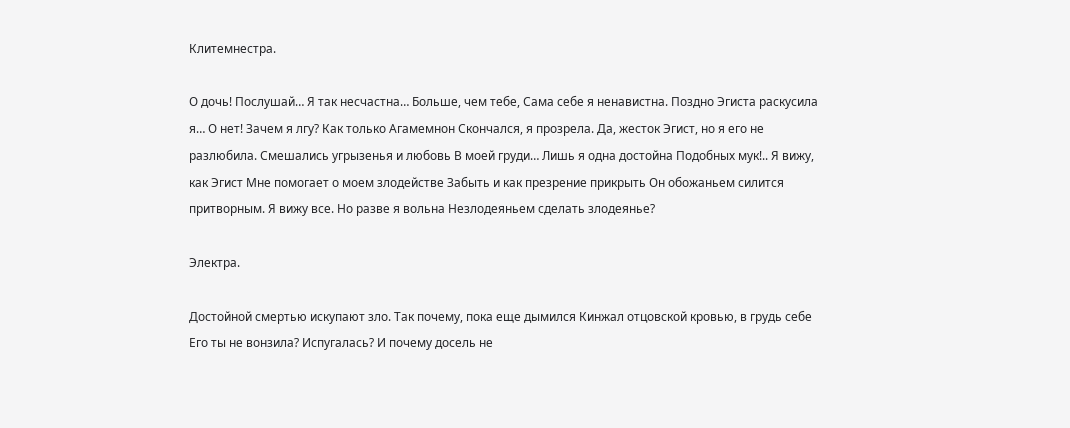Клитемнестра.

О дочь! Послушай… Я так несчастна… Больше, чем тебе, Сама себе я ненавистна. Поздно Эгиста раскусила я… О нет! Зачем я лгу? Как только Агамемнон Скончался, я прозрела. Да, жесток Эгист, но я его не разлюбила. Смешались угрызенья и любовь В моей груди… Лишь я одна достойна Подобных мук!.. Я вижу, как Эгист Мне помогает о моем злодействе Забыть и как презрение прикрыть Он обожаньем силится притворным. Я вижу все. Но разве я вольна Незлодеяньем сделать злодеянье?

Электра.

Достойной смертью искупают зло. Так почему, пока еще дымился Кинжал отцовской кровью, в грудь себе Его ты не вонзила? Испугалась? И почему досель не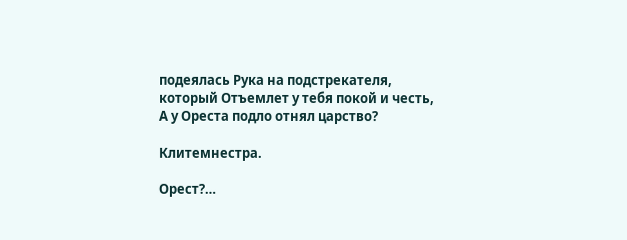подеялась Рука на подстрекателя, который Отъемлет у тебя покой и честь, А у Ореста подло отнял царство?

Клитемнестра.

Орест?…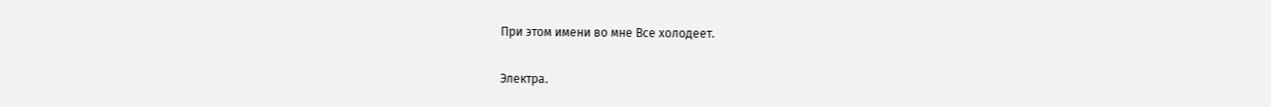При этом имени во мне Все холодеет.

Электра.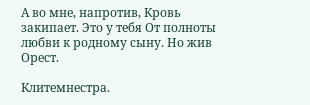А во мне, напротив, Кровь закипает. Это у тебя От полноты любви к родному сыну. Но жив Орест.

Клитемнестра.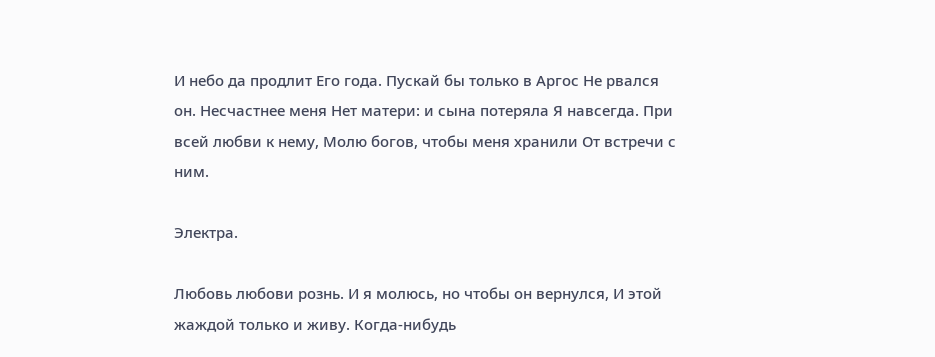И небо да продлит Его года. Пускай бы только в Аргос Не рвался он. Несчастнее меня Нет матери: и сына потеряла Я навсегда. При всей любви к нему, Молю богов, чтобы меня хранили От встречи с ним.

Электра.

Любовь любови рознь. И я молюсь, но чтобы он вернулся, И этой жаждой только и живу. Когда-нибудь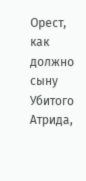Орест, как должно сыну Убитого Атрида,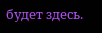будет здесь.